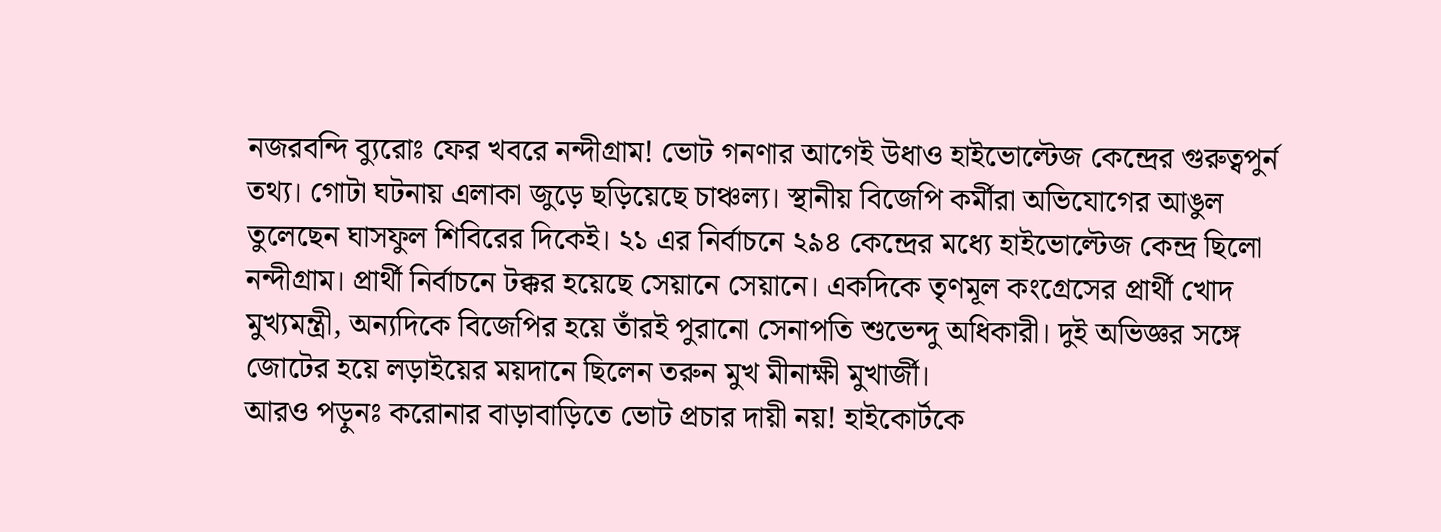নজরবন্দি ব্যুরোঃ ফের খবরে নন্দীগ্রাম! ভোট গনণার আগেই উধাও হাইভোল্টেজ কেন্দ্রের গুরুত্বপুর্ন তথ্য। গোটা ঘটনায় এলাকা জুড়ে ছড়িয়েছে চাঞ্চল্য। স্থানীয় বিজেপি কর্মীরা অভিযোগের আঙুল তুলেছেন ঘাসফুল শিবিরের দিকেই। ২১ এর নির্বাচনে ২৯৪ কেন্দ্রের মধ্যে হাইভোল্টেজ কেন্দ্র ছিলো নন্দীগ্রাম। প্রার্থী নির্বাচনে টক্কর হয়েছে সেয়ানে সেয়ানে। একদিকে তৃণমূল কংগ্রেসের প্রার্থী খোদ মুখ্যমন্ত্রী, অন্যদিকে বিজেপির হয়ে তাঁরই পুরানো সেনাপতি শুভেন্দু অধিকারী। দুই অভিজ্ঞর সঙ্গে জোটের হয়ে লড়াইয়ের ময়দানে ছিলেন তরুন মুখ মীনাক্ষী মুখার্জী।
আরও পড়ুনঃ করোনার বাড়াবাড়িতে ভোট প্রচার দায়ী নয়! হাইকোর্টকে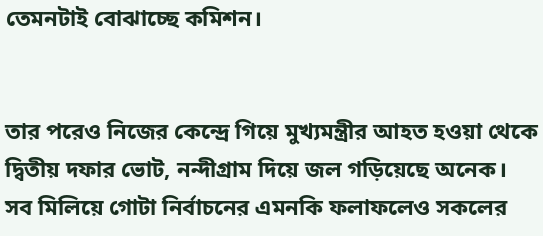তেমনটাই বোঝাচ্ছে কমিশন।


তার পরেও নিজের কেন্দ্রে গিয়ে মুখ্যমন্ত্রীর আহত হওয়া থেকে দ্বিতীয় দফার ভোট, নন্দীগ্রাম দিয়ে জল গড়িয়েছে অনেক। সব মিলিয়ে গোটা নির্বাচনের এমনকি ফলাফলেও সকলের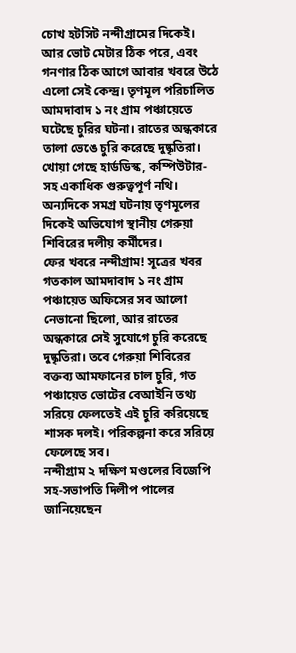চোখ হটসিট নন্দীগ্রামের দিকেই। আর ভোট মেটার ঠিক পরে, এবং গনণার ঠিক আগে আবার খবরে উঠে এলো সেই কেন্দ্র। তৃণমূল পরিচালিত আমদাবাদ ১ নং গ্রাম পঞ্চায়েতে ঘটেছে চুরির ঘটনা। রাতের অন্ধকারে তালা ভেঙে চুরি করেছে দুষ্কৃতিরা। খোয়া গেছে হার্ডডিস্ক, কম্পিউটার-সহ একাধিক গুরুত্বপূর্ণ নথি। অন্যদিকে সমগ্র ঘটনায় তৃণমূলের দিকেই অভিযোগ স্থানীয় গেরুয়া শিবিরের দলীয় কর্মীদের।
ফের খবরে নন্দীগ্রাম! সূত্রের খবর গতকাল আমদাবাদ ১ নং গ্রাম পঞ্চায়েত অফিসের সব আলো নেভানো ছিলো, আর রাতের অন্ধকারে সেই সুযোগে চুরি করেছে দুষ্কৃতিরা। তবে গেরুয়া শিবিরের বক্তব্য আমফানের চাল চুরি, গত পঞ্চায়েত ভোটের বেআইনি তথ্য সরিয়ে ফেলতেই এই চুরি করিয়েছে শাসক দলই। পরিকল্পনা করে সরিয়ে ফেলেছে সব।
নন্দীগ্রাম ২ দক্ষিণ মণ্ডলের বিজেপি সহ-সভাপতি দিলীপ পালের জানিয়েছেন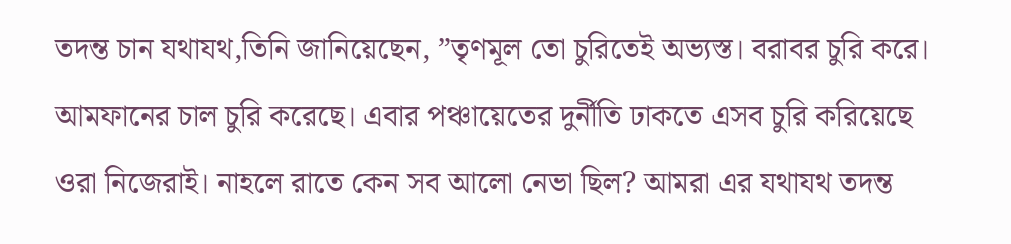তদন্ত চান যথাযথ,তিনি জানিয়েছেন, ”তৃণমূল তো চুরিতেই অভ্যস্ত। বরাবর চুরি করে। আমফানের চাল চুরি করেছে। এবার পঞ্চায়েতের দুর্নীতি ঢাকতে এসব চুরি করিয়েছে ওরা নিজেরাই। নাহলে রাতে কেন সব আলো নেভা ছিল? আমরা এর যথাযথ তদন্ত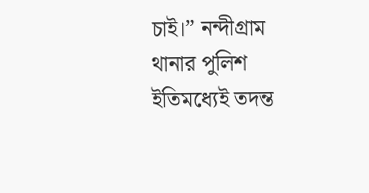চাই।” নন্দীগ্রাম থানার পুলিশ ইতিমধ্যেই তদন্ত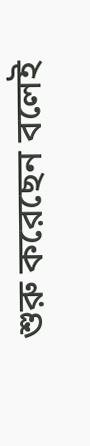শুরু করেছেন বলেই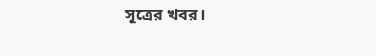সূত্রের খবর।